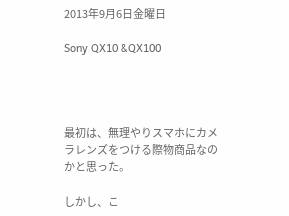2013年9月6日金曜日

Sony QX10 &QX100




最初は、無理やりスマホにカメラレンズをつける際物商品なのかと思った。

しかし、こ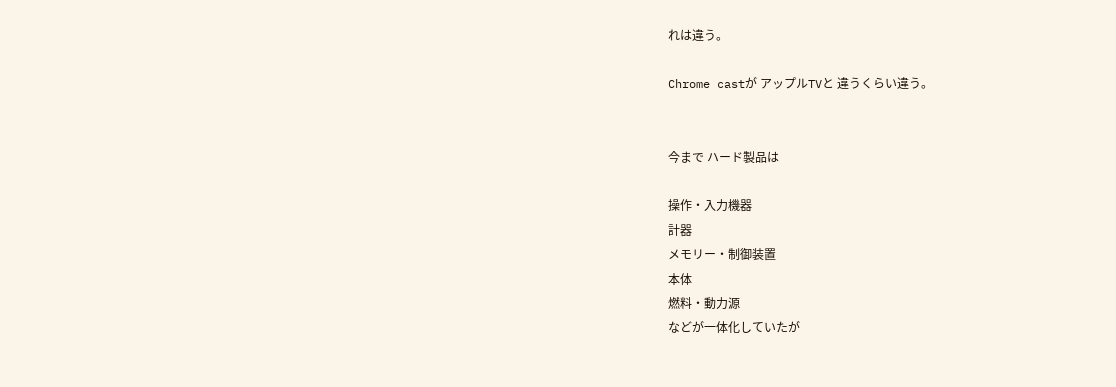れは違う。

Chrome castが アップルTVと 違うくらい違う。


今まで ハード製品は

操作・入力機器
計器
メモリー・制御装置
本体
燃料・動力源
などが一体化していたが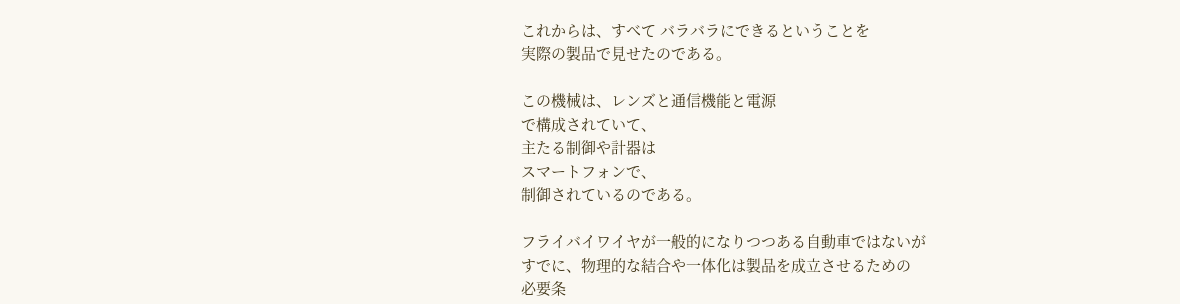これからは、すべて バラバラにできるということを
実際の製品で見せたのである。

この機械は、レンズと通信機能と電源
で構成されていて、
主たる制御や計器は
スマートフォンで、
制御されているのである。

フライバイワイヤが一般的になりつつある自動車ではないが
すでに、物理的な結合や一体化は製品を成立させるための
必要条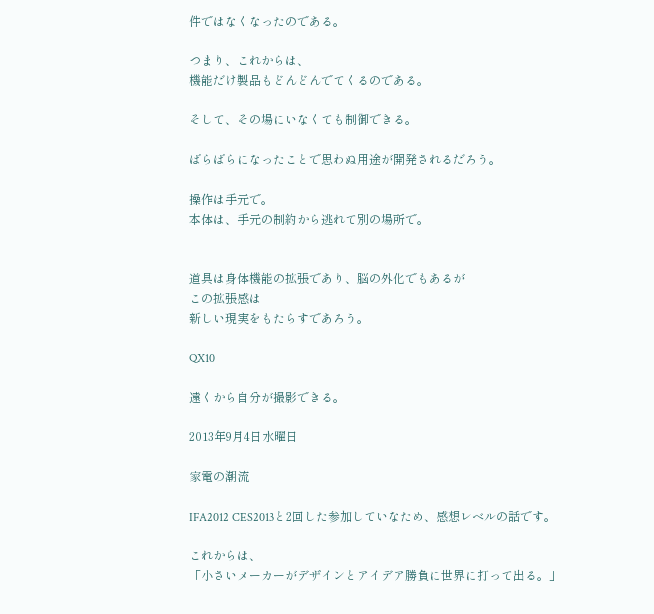件ではなくなったのである。

つまり、これからは、
機能だけ製品もどんどんでてくるのである。

そして、その場にいなくても制御できる。

ばらばらになったことで思わぬ用途が開発されるだろう。

操作は手元で。
本体は、手元の制約から逃れて別の場所で。


道具は身体機能の拡張であり、脳の外化でもあるが
この拡張感は
新しい現実をもたらすであろう。

QX10

遠くから自分が撮影できる。

2013年9月4日水曜日

家電の潮流

IFA2012 CES2013と2回した参加していなため、感想レベルの話です。

これからは、
「小さいメーカーがデザインとアイデア勝負に世界に打って出る。」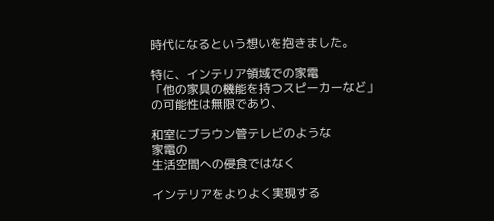時代になるという想いを抱きました。

特に、インテリア領域での家電
「他の家具の機能を持つスピーカーなど」
の可能性は無限であり、

和室にブラウン管テレビのような
家電の
生活空間への侵食ではなく

インテリアをよりよく実現する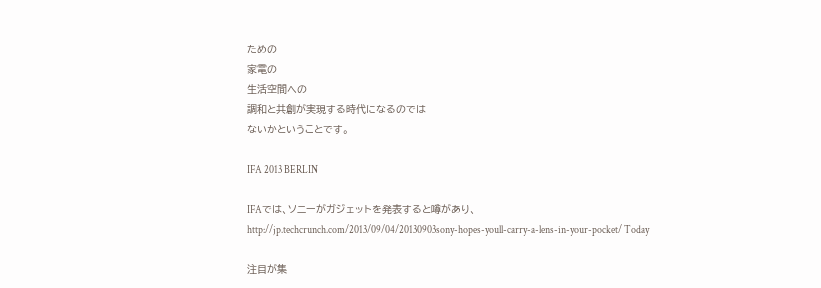ための
家電の
生活空間への
調和と共創が実現する時代になるのでは
ないかということです。

IFA 2013 BERLIN

IFAでは、ソニーがガジェットを発表すると噂があり、 http://jp.techcrunch.com/2013/09/04/20130903sony-hopes-youll-carry-a-lens-in-your-pocket/ Today

注目が集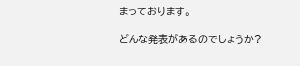まっております。

どんな発表があるのでしょうか?